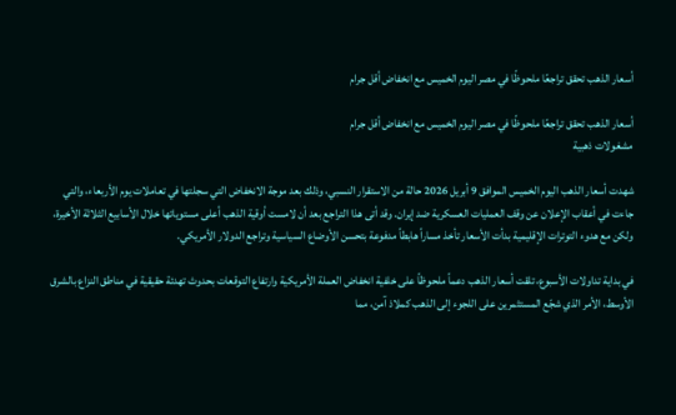أسعار الذهب تحقق تراجعًا ملحوظًا في مصر اليوم الخميس مع انخفاض أقل جرام

أسعار الذهب تحقق تراجعًا ملحوظًا في مصر اليوم الخميس مع انخفاض أقل جرام
مشغولات ذهبية

شهدت أسعار الذهب اليوم الخميس الموافق 9 أبريل 2026 حالة من الاستقرار النسبي، وذلك بعد موجة الانخفاض التي سجلتها في تعاملات يوم الأربعاء، والتي جاءت في أعقاب الإعلان عن وقف العمليات العسكرية ضد إيران. وقد أتى هذا التراجع بعد أن لامست أوقية الذهب أعلى مستوياتها خلال الأسابيع الثلاثة الأخيرة، ولكن مع هدوء التوترات الإقليمية بدأت الأسعار تأخذ مساراً هابطاً مدفوعة بتحسن الأوضاع السياسية وتراجع الدولار الأمريكي.

في بداية تداولات الأسبوع، تلقت أسعار الذهب دعماً ملحوظاً على خلفية انخفاض العملة الأمريكية وارتفاع التوقعات بحدوث تهدئة حقيقية في مناطق النزاع بالشرق الأوسط، الأمر الذي شجّع المستثمرين على اللجوء إلى الذهب كملاذ آمن، مما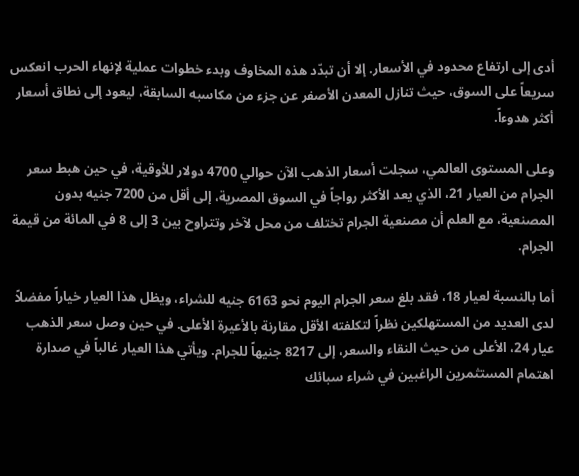أدى إلى ارتفاع محدود في الأسعار. إلا أن تبدّد هذه المخاوف وبدء خطوات عملية لإنهاء الحرب انعكس سريعاً على السوق، حيث تنازل المعدن الأصفر عن جزء من مكاسبه السابقة، ليعود إلى نطاق أسعار أكثر هدوءاً.

وعلى المستوى العالمي، سجلت أسعار الذهب الآن حوالي 4700 دولار للأوقية، في حين هبط سعر الجرام من العيار 21، الذي يعد الأكثر رواجاً في السوق المصرية، إلى أقل من 7200 جنيه بدون المصنعية، مع العلم أن مصنعية الجرام تختلف من محل لآخر وتتراوح بين 3 إلى 8 في المائة من قيمة الجرام.

أما بالنسبة لعيار 18، فقد بلغ سعر الجرام اليوم نحو 6163 جنيه للشراء، ويظل هذا العيار خياراً مفضلاً لدى العديد من المستهلكين نظراً لتكلفته الأقل مقارنة بالأعيرة الأعلى. في حين وصل سعر الذهب عيار 24، الأعلى من حيث النقاء والسعر، إلى 8217 جنيهاً للجرام. ويأتي هذا العيار غالباً في صدارة اهتمام المستثمرين الراغبين في شراء سبائك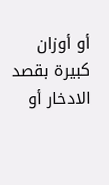أو أوزان كبيرة بقصد الادخار أو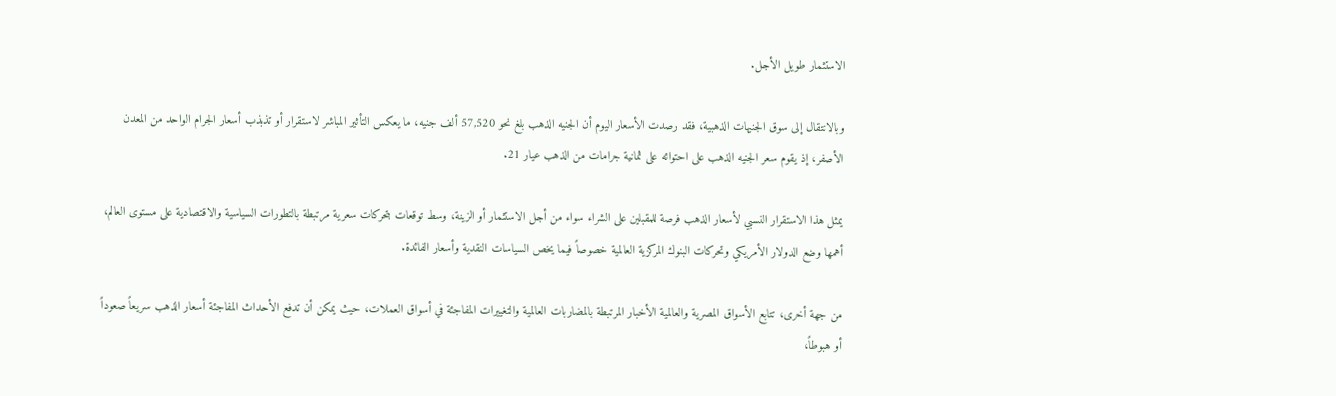الاستثمار طويل الأجل.

وبالانتقال إلى سوق الجنيهات الذهبية، فقد رصدت الأسعار اليوم أن الجنيه الذهب بلغ نحو 57,520 ألف جنيه، ما يعكس التأثير المباشر لاستقرار أو تذبذب أسعار الجرام الواحد من المعدن الأصفر، إذ يقوم سعر الجنيه الذهب على احتوائه على ثمانية جرامات من الذهب عيار 21.

يمثل هذا الاستقرار النسبي لأسعار الذهب فرصة للمقبلين على الشراء سواء من أجل الاستثمار أو الزينة، وسط توقعات بتحركات سعرية مرتبطة بالتطورات السياسية والاقتصادية على مستوى العالم، أهمها وضع الدولار الأمريكي وتحركات البنوك المركزية العالمية خصوصاً فيما يخص السياسات النقدية وأسعار الفائدة.

من جهة أخرى، تتابع الأسواق المصرية والعالمية الأخبار المرتبطة بالمضاربات العالمية والتغييرات المفاجئة في أسواق العملات، حيث يمكن أن تدفع الأحداث المفاجئة أسعار الذهب سريعاً صعوداً أو هبوطاً،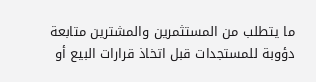ما يتطلب من المستثمرين والمشترين متابعة دؤوبة للمستجدات قبل اتخاذ قرارات البيع أو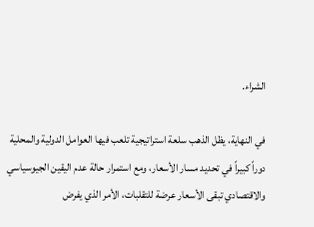الشراء.

في النهاية، يظل الذهب سلعة استراتيجية تلعب فيها العوامل الدولية والمحلية دوراً كبيراً في تحديد مسار الأسعار، ومع استمرار حالة عدم اليقين الجيوسياسي والاقتصادي تبقى الأسعار عرضة للتقلبات، الأمر الذي يفرض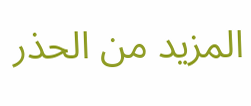المزيد من الحذر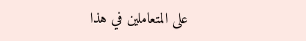على المتعاملين في هذا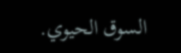السوق الحيوي.